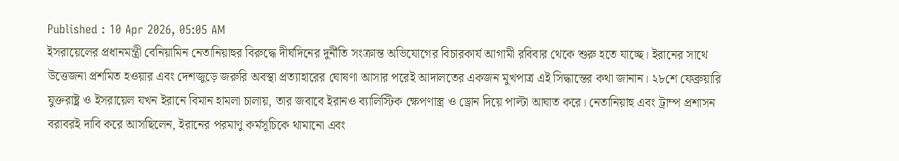Published : 10 Apr 2026, 05:05 AM
ইসরায়েলের প্রধানমন্ত্রী বেনিয়ামিন নেতানিয়াহুর বিরুদ্ধে দীর্ঘদিনের দুর্নীতি সংক্রান্ত অভিযোগের বিচারকার্য আগামী রবিবার থেকে শুরু হতে যাচ্ছে। ইরানের সাথে উত্তেজনা প্রশমিত হওয়ার এবং দেশজুড়ে জরুরি অবস্থা প্রত্যাহারের ঘোষণা আসার পরেই আদালতের একজন মুখপাত্র এই সিদ্ধান্তের কথা জানান। ২৮শে ফেব্রুয়ারি যুক্তরাষ্ট্র ও ইসরায়েল যখন ইরানে বিমান হামলা চালায়, তার জবাবে ইরানও ব্যালিস্টিক ক্ষেপণাস্ত্র ও ড্রোন দিয়ে পাল্টা আঘাত করে। নেতানিয়াহু এবং ট্রাম্প প্রশাসন বরাবরই দাবি করে আসছিলেন, ইরানের পরমাণু কর্মসূচিকে থামানো এবং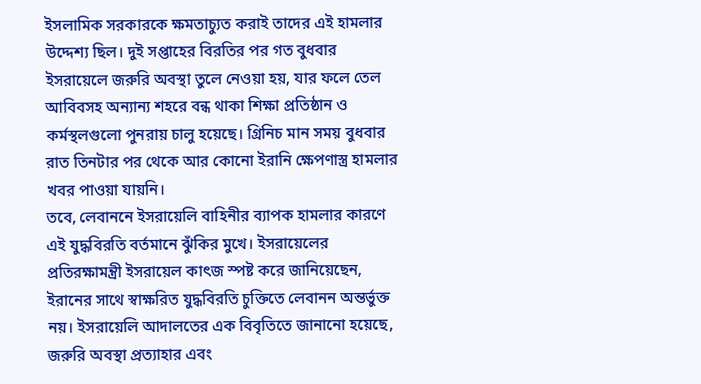ইসলামিক সরকারকে ক্ষমতাচ্যুত করাই তাদের এই হামলার উদ্দেশ্য ছিল। দুই সপ্তাহের বিরতির পর গত বুধবার ইসরায়েলে জরুরি অবস্থা তুলে নেওয়া হয়, যার ফলে তেল আবিবসহ অন্যান্য শহরে বন্ধ থাকা শিক্ষা প্রতিষ্ঠান ও কর্মস্থলগুলো পুনরায় চালু হয়েছে। গ্রিনিচ মান সময় বুধবার রাত তিনটার পর থেকে আর কোনো ইরানি ক্ষেপণাস্ত্র হামলার খবর পাওয়া যায়নি।
তবে, লেবাননে ইসরায়েলি বাহিনীর ব্যাপক হামলার কারণে এই যুদ্ধবিরতি বর্তমানে ঝুঁকির মুখে। ইসরায়েলের প্রতিরক্ষামন্ত্রী ইসরায়েল কাৎজ স্পষ্ট করে জানিয়েছেন, ইরানের সাথে স্বাক্ষরিত যুদ্ধবিরতি চুক্তিতে লেবানন অন্তর্ভুক্ত নয়। ইসরায়েলি আদালতের এক বিবৃতিতে জানানো হয়েছে, জরুরি অবস্থা প্রত্যাহার এবং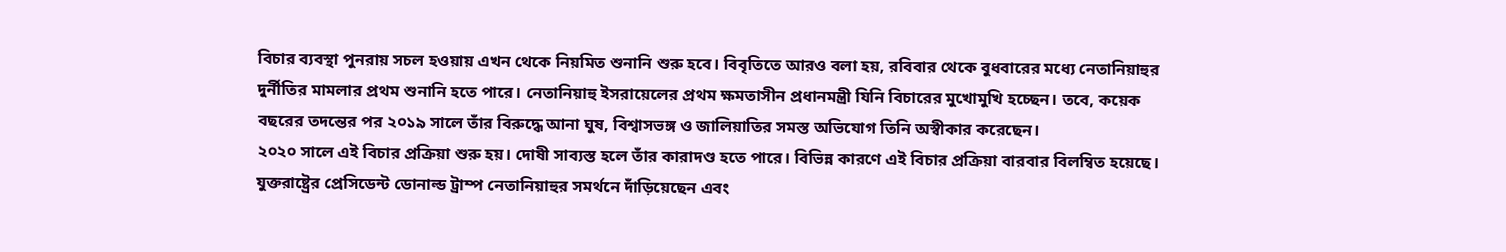বিচার ব্যবস্থা পুনরায় সচল হওয়ায় এখন থেকে নিয়মিত শুনানি শুরু হবে। বিবৃতিতে আরও বলা হয়, রবিবার থেকে বুধবারের মধ্যে নেতানিয়াহুর দুর্নীতির মামলার প্রথম শুনানি হতে পারে। নেতানিয়াহু ইসরায়েলের প্রথম ক্ষমতাসীন প্রধানমন্ত্রী যিনি বিচারের মুখোমুখি হচ্ছেন। তবে, কয়েক বছরের তদন্তের পর ২০১৯ সালে তাঁর বিরুদ্ধে আনা ঘুষ, বিশ্বাসভঙ্গ ও জালিয়াতির সমস্ত অভিযোগ তিনি অস্বীকার করেছেন।
২০২০ সালে এই বিচার প্রক্রিয়া শুরু হয়। দোষী সাব্যস্ত হলে তাঁর কারাদণ্ড হতে পারে। বিভিন্ন কারণে এই বিচার প্রক্রিয়া বারবার বিলম্বিত হয়েছে। যুক্তরাষ্ট্রের প্রেসিডেন্ট ডোনাল্ড ট্রাম্প নেতানিয়াহুর সমর্থনে দাঁড়িয়েছেন এবং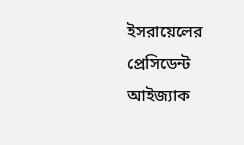ইসরায়েলের প্রেসিডেন্ট আইজ্যাক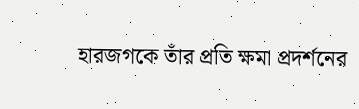হারজগকে তাঁর প্রতি ক্ষমা প্রদর্শনের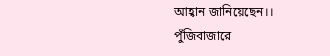আহ্বান জানিয়েছেন।।
পুঁজিবাজারে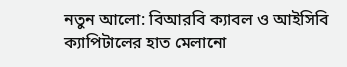নতুন আলো: বিআরবি ক্যাবল ও আইসিবি ক্যাপিটালের হাত মেলানো